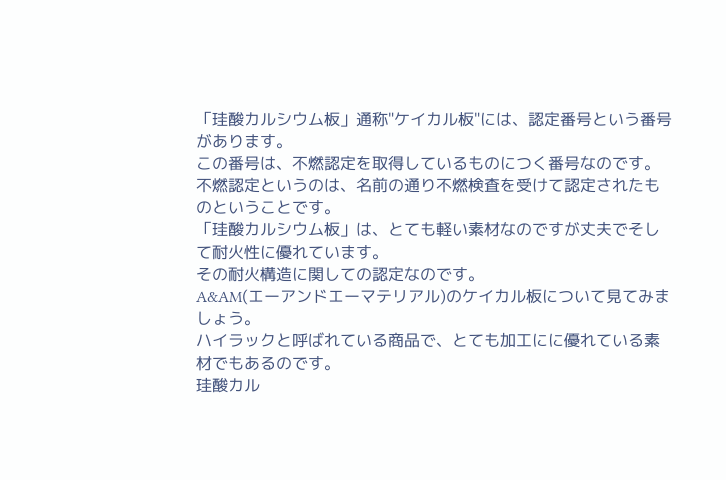「珪酸カルシウム板」通称"ケイカル板"には、認定番号という番号があります。
この番号は、不燃認定を取得しているものにつく番号なのです。
不燃認定というのは、名前の通り不燃検査を受けて認定されたものということです。
「珪酸カルシウム板」は、とても軽い素材なのですが丈夫でそして耐火性に優れています。
その耐火構造に関しての認定なのです。
A&AM(エーアンドエーマテリアル)のケイカル板について見てみましょう。
ハイラックと呼ばれている商品で、とても加工にに優れている素材でもあるのです。
珪酸カル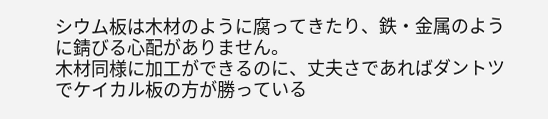シウム板は木材のように腐ってきたり、鉄・金属のように錆びる心配がありません。
木材同様に加工ができるのに、丈夫さであればダントツでケイカル板の方が勝っている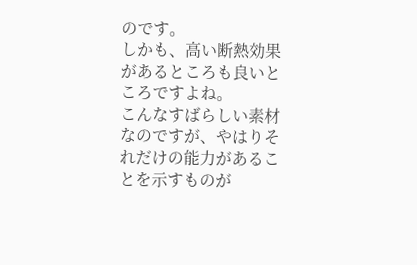のです。
しかも、高い断熱効果があるところも良いところですよね。
こんなすばらしい素材なのですが、やはりそれだけの能力があることを示すものが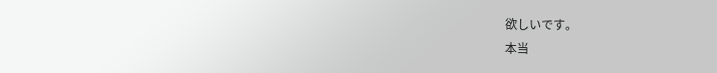欲しいです。
本当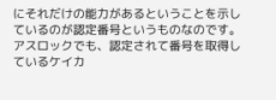にそれだけの能力があるということを示しているのが認定番号というものなのです。
アスロックでも、認定されて番号を取得しているケイカ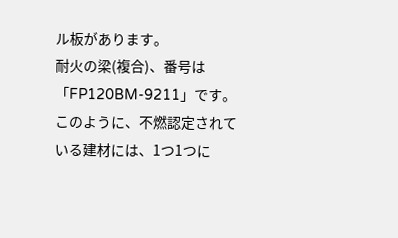ル板があります。
耐火の梁(複合)、番号は「FP120BM-9211」です。
このように、不燃認定されている建材には、1つ1つに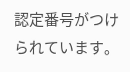認定番号がつけられています。